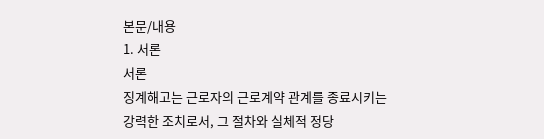본문/내용
1. 서론
서론
징계해고는 근로자의 근로계약 관계를 종료시키는 강력한 조치로서, 그 절차와 실체적 정당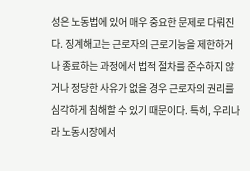성은 노동법에 있어 매우 중요한 문제로 다뤄진다. 징계해고는 근로자의 근로기능을 제한하거나 종료하는 과정에서 법적 절차를 준수하지 않거나 정당한 사유가 없을 경우 근로자의 권리를 심각하게 침해할 수 있기 때문이다. 특히, 우리나라 노동시장에서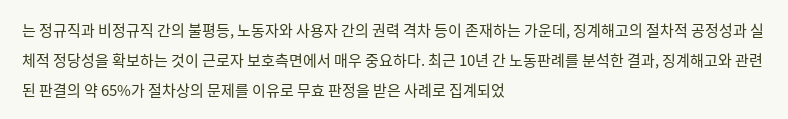는 정규직과 비정규직 간의 불평등, 노동자와 사용자 간의 권력 격차 등이 존재하는 가운데, 징계해고의 절차적 공정성과 실체적 정당성을 확보하는 것이 근로자 보호측면에서 매우 중요하다. 최근 10년 간 노동판례를 분석한 결과, 징계해고와 관련된 판결의 약 65%가 절차상의 문제를 이유로 무효 판정을 받은 사례로 집계되었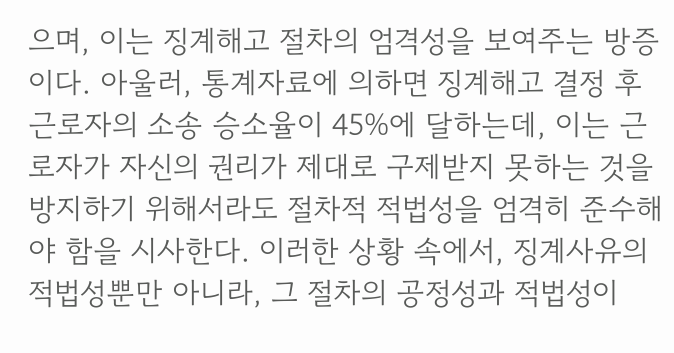으며, 이는 징계해고 절차의 엄격성을 보여주는 방증이다. 아울러, 통계자료에 의하면 징계해고 결정 후 근로자의 소송 승소율이 45%에 달하는데, 이는 근로자가 자신의 권리가 제대로 구제받지 못하는 것을 방지하기 위해서라도 절차적 적법성을 엄격히 준수해야 함을 시사한다. 이러한 상황 속에서, 징계사유의 적법성뿐만 아니라, 그 절차의 공정성과 적법성이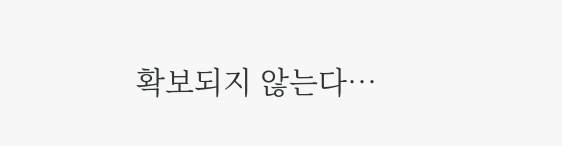확보되지 않는다…